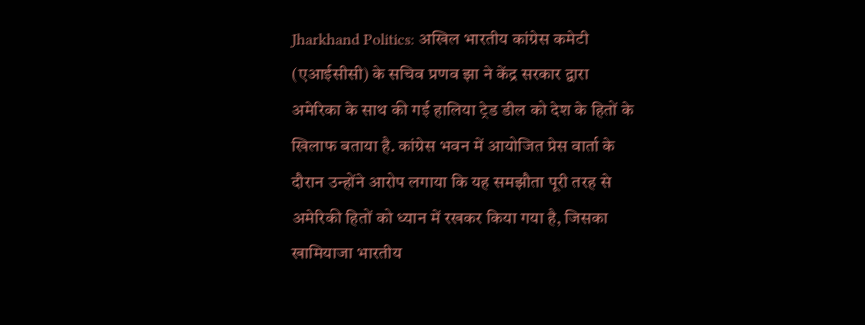Jharkhand Politics: अखिल भारतीय कांग्रेस कमेटी (एआईसीसी) के सचिव प्रणव झा ने केंद्र सरकार द्वारा अमेरिका के साथ की गई हालिया ट्रेड डील को देश के हितों के खिलाफ बताया है. कांग्रेस भवन में आयोजित प्रेस वार्ता के दौरान उन्होंने आरोप लगाया कि यह समझौता पूरी तरह से अमेरिकी हितों को ध्यान में रखकर किया गया है, जिसका खामियाजा भारतीय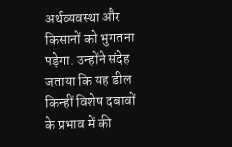अर्थव्यवस्था और किसानों को भुगतना पड़ेगा. उन्होंने संदेह जताया कि यह डील किन्हीं विशेष दबावों के प्रभाव में की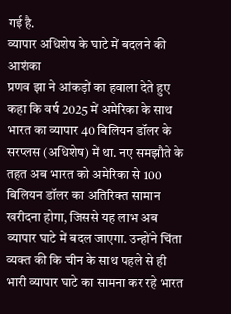गई है.
व्यापार अधिशेष के घाटे में बदलने की आशंका
प्रणव झा ने आंकड़ों का हवाला देते हुए कहा कि वर्ष 2025 में अमेरिका के साथ भारत का व्यापार 40 बिलियन डॉलर के सरप्लस (अधिशेष) में था. नए समझौते के तहत अब भारत को अमेरिका से 100 बिलियन डॉलर का अतिरिक्त सामान खरीदना होगा, जिससे यह लाभ अब व्यापार घाटे में बदल जाएगा. उन्होंने चिंता व्यक्त की कि चीन के साथ पहले से ही भारी व्यापार घाटे का सामना कर रहे भारत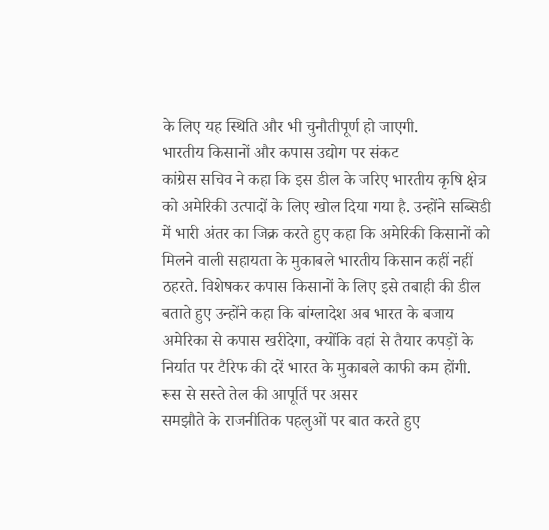के लिए यह स्थिति और भी चुनौतीपूर्ण हो जाएगी.
भारतीय किसानों और कपास उद्योग पर संकट
कांग्रेस सचिव ने कहा कि इस डील के जरिए भारतीय कृषि क्षेत्र को अमेरिकी उत्पादों के लिए खोल दिया गया है. उन्होंने सब्सिडी में भारी अंतर का जिक्र करते हुए कहा कि अमेरिकी किसानों को मिलने वाली सहायता के मुकाबले भारतीय किसान कहीं नहीं ठहरते. विशेषकर कपास किसानों के लिए इसे तबाही की डील बताते हुए उन्होंने कहा कि बांग्लादेश अब भारत के बजाय अमेरिका से कपास खरीदेगा, क्योंकि वहां से तैयार कपड़ों के निर्यात पर टैरिफ की दरें भारत के मुकाबले काफी कम होंगी.
रूस से सस्ते तेल की आपूर्ति पर असर
समझौते के राजनीतिक पहलुओं पर बात करते हुए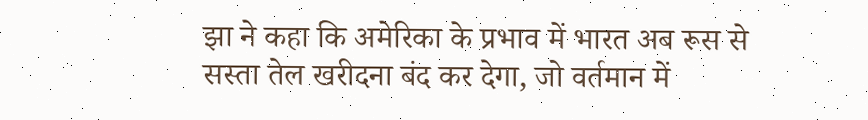झा ने कहा कि अमेरिका के प्रभाव में भारत अब रूस से सस्ता तेल खरीदना बंद कर देगा, जो वर्तमान में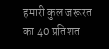हमारी कुल जरूरत का 40 प्रतिशत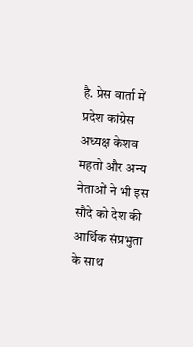है. प्रेस वार्ता में प्रदेश कांग्रेस अध्यक्ष केशव महतो और अन्य नेताओं ने भी इस सौदे को देश की आर्थिक संप्रभुता के साथ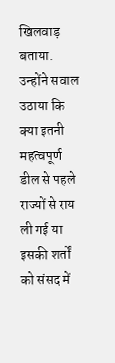खिलवाड़ बताया. उन्होंने सवाल उठाया कि क्या इतनी महत्वपूर्ण डील से पहले राज्यों से राय ली गई या इसकी शर्तों को संसद में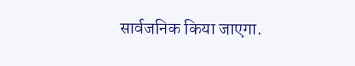सार्वजनिक किया जाएगा.